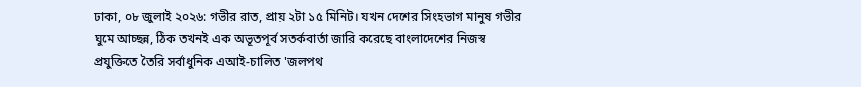ঢাকা, ০৮ জুলাই ২০২৬: গভীর রাত, প্রায় ২টা ১৫ মিনিট। যখন দেশের সিংহভাগ মানুষ গভীর ঘুমে আচ্ছন্ন, ঠিক তখনই এক অভূতপূর্ব সতর্কবার্তা জারি করেছে বাংলাদেশের নিজস্ব প্রযুক্তিতে তৈরি সর্বাধুনিক এআই-চালিত 'জলপথ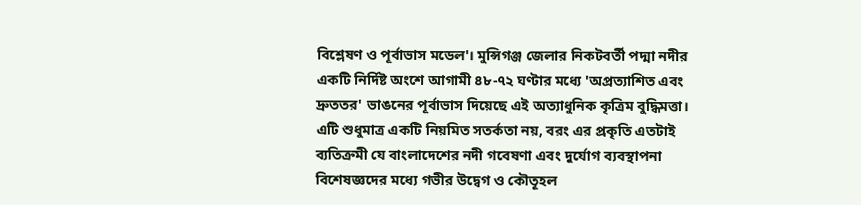বিশ্লেষণ ও পূর্বাভাস মডেল'। মুন্সিগঞ্জ জেলার নিকটবর্তী পদ্মা নদীর একটি নির্দিষ্ট অংশে আগামী ৪৮-৭২ ঘণ্টার মধ্যে 'অপ্রত্যাশিত এবং দ্রুততর' ভাঙনের পূর্বাভাস দিয়েছে এই অত্যাধুনিক কৃত্রিম বুদ্ধিমত্তা। এটি শুধুমাত্র একটি নিয়মিত সতর্কতা নয়, বরং এর প্রকৃতি এতটাই ব্যতিক্রমী যে বাংলাদেশের নদী গবেষণা এবং দুর্যোগ ব্যবস্থাপনা বিশেষজ্ঞদের মধ্যে গভীর উদ্বেগ ও কৌতূহল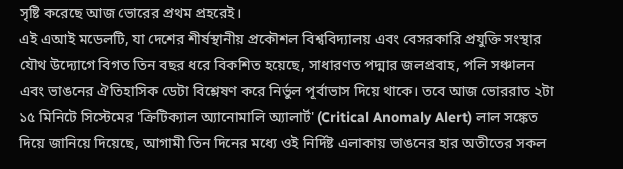সৃষ্টি করেছে আজ ভোরের প্রথম প্রহরেই।
এই এআই মডেলটি, যা দেশের শীর্ষস্থানীয় প্রকৌশল বিশ্ববিদ্যালয় এবং বেসরকারি প্রযুক্তি সংস্থার যৌথ উদ্যোগে বিগত তিন বছর ধরে বিকশিত হয়েছে, সাধারণত পদ্মার জলপ্রবাহ, পলি সঞ্চালন এবং ভাঙনের ঐতিহাসিক ডেটা বিশ্লেষণ করে নির্ভুল পূর্বাভাস দিয়ে থাকে। তবে আজ ভোররাত ২টা ১৫ মিনিটে সিস্টেমের 'ক্রিটিক্যাল অ্যানোমালি অ্যালার্ট' (Critical Anomaly Alert) লাল সঙ্কেত দিয়ে জানিয়ে দিয়েছে, আগামী তিন দিনের মধ্যে ওই নির্দিষ্ট এলাকায় ভাঙনের হার অতীতের সকল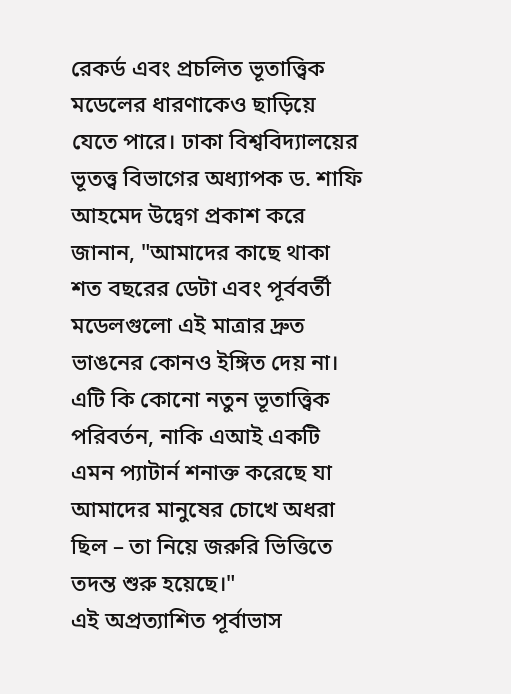রেকর্ড এবং প্রচলিত ভূতাত্ত্বিক মডেলের ধারণাকেও ছাড়িয়ে যেতে পারে। ঢাকা বিশ্ববিদ্যালয়ের ভূতত্ত্ব বিভাগের অধ্যাপক ড. শাফি আহমেদ উদ্বেগ প্রকাশ করে জানান, "আমাদের কাছে থাকা শত বছরের ডেটা এবং পূর্ববর্তী মডেলগুলো এই মাত্রার দ্রুত ভাঙনের কোনও ইঙ্গিত দেয় না। এটি কি কোনো নতুন ভূতাত্ত্বিক পরিবর্তন, নাকি এআই একটি এমন প্যাটার্ন শনাক্ত করেছে যা আমাদের মানুষের চোখে অধরা ছিল – তা নিয়ে জরুরি ভিত্তিতে তদন্ত শুরু হয়েছে।"
এই অপ্রত্যাশিত পূর্বাভাস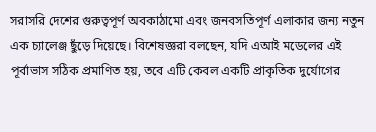সরাসরি দেশের গুরুত্বপূর্ণ অবকাঠামো এবং জনবসতিপূর্ণ এলাকার জন্য নতুন এক চ্যালেঞ্জ ছুঁড়ে দিয়েছে। বিশেষজ্ঞরা বলছেন, যদি এআই মডেলের এই পূর্বাভাস সঠিক প্রমাণিত হয়, তবে এটি কেবল একটি প্রাকৃতিক দুর্যোগের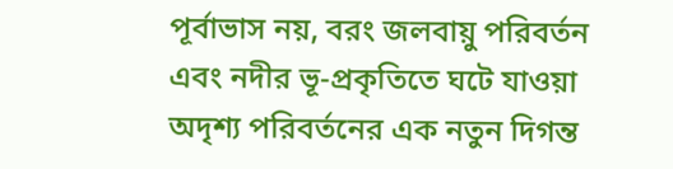পূর্বাভাস নয়, বরং জলবায়ু পরিবর্তন এবং নদীর ভূ-প্রকৃতিতে ঘটে যাওয়া অদৃশ্য পরিবর্তনের এক নতুন দিগন্ত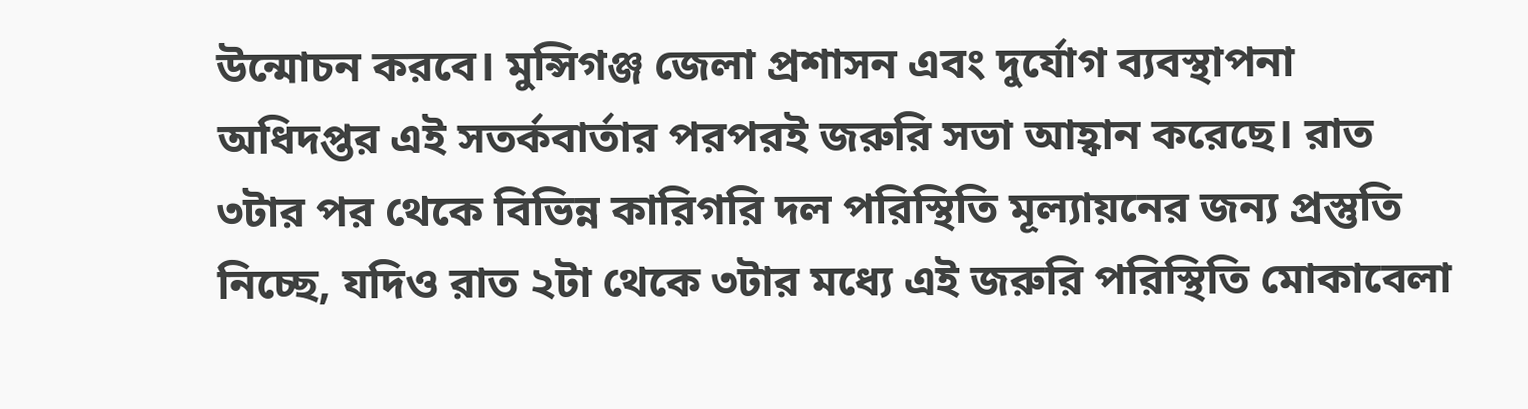উন্মোচন করবে। মুন্সিগঞ্জ জেলা প্রশাসন এবং দুর্যোগ ব্যবস্থাপনা অধিদপ্তর এই সতর্কবার্তার পরপরই জরুরি সভা আহ্বান করেছে। রাত ৩টার পর থেকে বিভিন্ন কারিগরি দল পরিস্থিতি মূল্যায়নের জন্য প্রস্তুতি নিচ্ছে, যদিও রাত ২টা থেকে ৩টার মধ্যে এই জরুরি পরিস্থিতি মোকাবেলা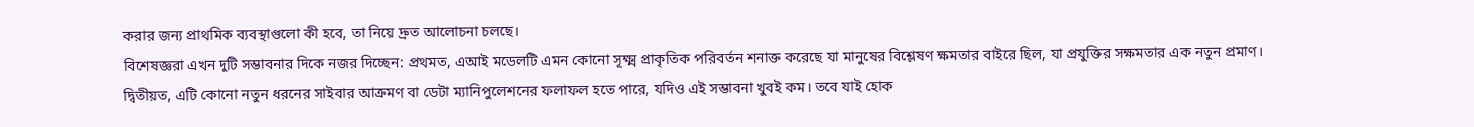করার জন্য প্রাথমিক ব্যবস্থাগুলো কী হবে, তা নিয়ে দ্রুত আলোচনা চলছে।
বিশেষজ্ঞরা এখন দুটি সম্ভাবনার দিকে নজর দিচ্ছেন: প্রথমত, এআই মডেলটি এমন কোনো সূক্ষ্ম প্রাকৃতিক পরিবর্তন শনাক্ত করেছে যা মানুষের বিশ্লেষণ ক্ষমতার বাইরে ছিল, যা প্রযুক্তির সক্ষমতার এক নতুন প্রমাণ। দ্বিতীয়ত, এটি কোনো নতুন ধরনের সাইবার আক্রমণ বা ডেটা ম্যানিপুলেশনের ফলাফল হতে পারে, যদিও এই সম্ভাবনা খুবই কম। তবে যাই হোক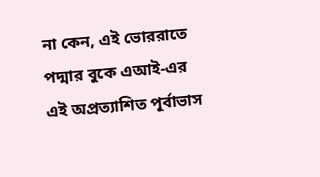না কেন, এই ভোররাতে পদ্মার বুকে এআই-এর এই অপ্রত্যাশিত পূর্বাভাস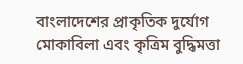বাংলাদেশের প্রাকৃতিক দুর্যোগ মোকাবিলা এবং কৃত্রিম বুদ্ধিমত্তা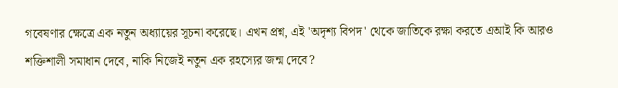গবেষণার ক্ষেত্রে এক নতুন অধ্যায়ের সূচনা করেছে। এখন প্রশ্ন, এই 'অদৃশ্য বিপদ' থেকে জাতিকে রক্ষা করতে এআই কি আরও শক্তিশালী সমাধান দেবে, নাকি নিজেই নতুন এক রহস্যের জন্ম দেবে?